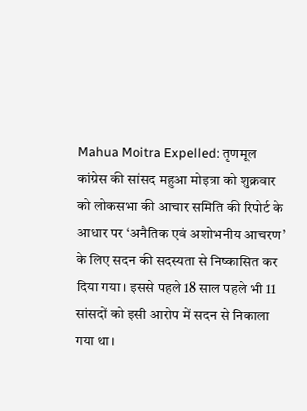Mahua Moitra Expelled: तृणमूल कांग्रेस की सांसद महुआ मोइत्रा को शुक्रवार को लोकसभा की आचार समिति की रिपोर्ट के आधार पर ‘अनैतिक एवं अशोभनीय आचरण’ के लिए सदन की सदस्यता से निष्कासित कर दिया गया। इससे पहले 18 साल पहले भी 11 सांसदों को इसी आरोप में सदन से निकाला गया था।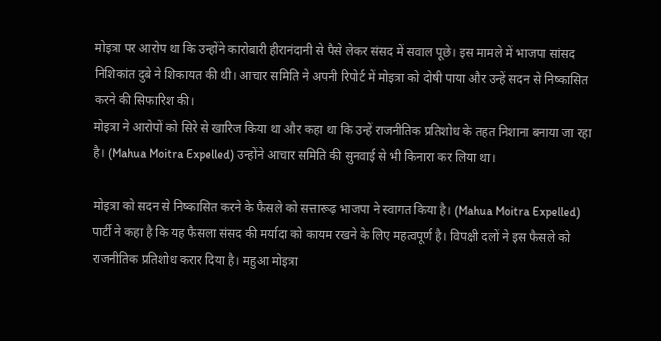मोइत्रा पर आरोप था कि उन्होंने कारोबारी हीरानंदानी से पैसे लेकर संसद में सवाल पूछे। इस मामले में भाजपा सांसद निशिकांत दुबे ने शिकायत की थी। आचार समिति ने अपनी रिपोर्ट में मोइत्रा को दोषी पाया और उन्हें सदन से निष्कासित करने की सिफारिश की।
मोइत्रा ने आरोपों को सिरे से खारिज किया था और कहा था कि उन्हें राजनीतिक प्रतिशोध के तहत निशाना बनाया जा रहा है। (Mahua Moitra Expelled) उन्होंने आचार समिति की सुनवाई से भी किनारा कर लिया था।

मोइत्रा को सदन से निष्कासित करने के फैसले को सत्तारूढ़ भाजपा ने स्वागत किया है। (Mahua Moitra Expelled) पार्टी ने कहा है कि यह फैसला संसद की मर्यादा को कायम रखने के लिए महत्वपूर्ण है। विपक्षी दलों ने इस फैसले को राजनीतिक प्रतिशोध करार दिया है। महुआ मोइत्रा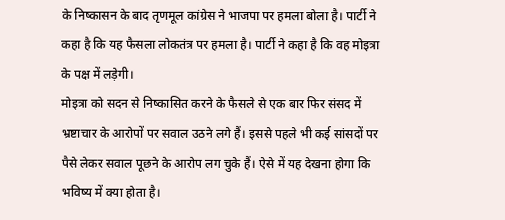के निष्कासन के बाद तृणमूल कांग्रेस ने भाजपा पर हमला बोला है। पार्टी ने कहा है कि यह फैसला लोकतंत्र पर हमला है। पार्टी ने कहा है कि वह मोइत्रा के पक्ष में लड़ेगी।
मोइत्रा को सदन से निष्कासित करने के फैसले से एक बार फिर संसद में भ्रष्टाचार के आरोपों पर सवाल उठने लगे हैं। इससे पहले भी कई सांसदों पर पैसे लेकर सवाल पूछने के आरोप लग चुके हैं। ऐसे में यह देखना होगा कि भविष्य में क्या होता है।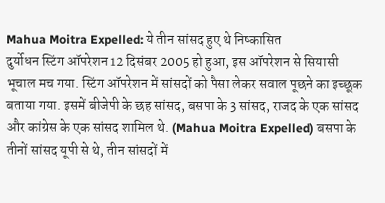Mahua Moitra Expelled: ये तीन सांसद हुए थे निष्कासित
दुर्योधन स्टिंग ऑपरेशन 12 दिसंबर 2005 हो हुआ, इस ऑपरेशन से सियासी भूचाल मच गया. स्टिंग ऑपरेशन में सांसदों को पैसा लेकर सवाल पूछने का इच्छूक बताया गया. इसमें बीजेपी के छह सांसद, बसपा के 3 सांसद, राजद के एक सांसद और कांग्रेस के एक सांसद शामिल थे. (Mahua Moitra Expelled) बसपा के तीनों सांसद यूपी से थे, तीन सांसदों में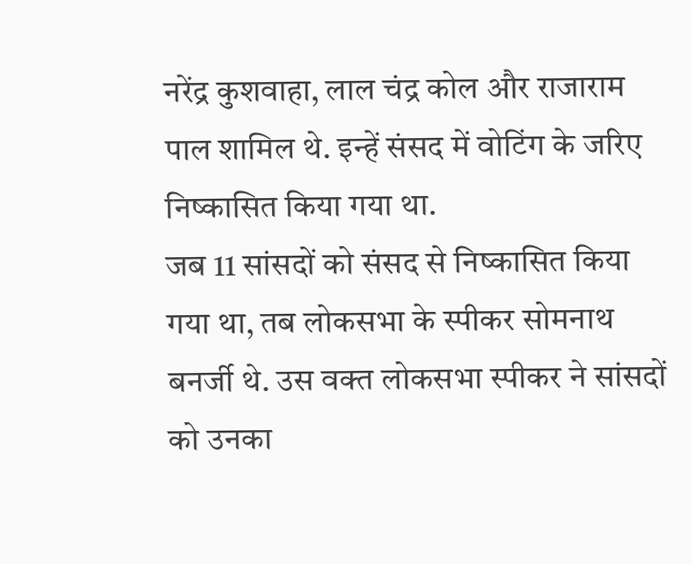नरेंद्र कुशवाहा, लाल चंद्र कोल और राजाराम पाल शामिल थे. इन्हें संसद में वोटिंग के जरिए निष्कासित किया गया था.
जब 11 सांसदों को संसद से निष्कासित किया गया था, तब लोकसभा के स्पीकर सोमनाथ बनर्जी थे. उस वक्त लोकसभा स्पीकर ने सांसदों को उनका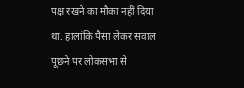पक्ष रखने का मौका नहीं दिया था. हालांकि पैसा लेकर सवाल पूछने पर लोकसभा से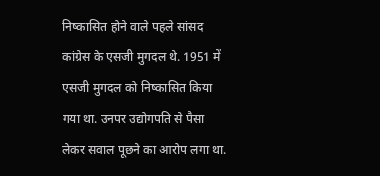निष्कासित होने वाले पहले सांसद कांग्रेस के एसजी मुगदल थे. 1951 में एसजी मुगदल को निष्कासित किया गया था. उनपर उद्योगपति से पैसा लेकर सवाल पूछने का आरोप लगा था.